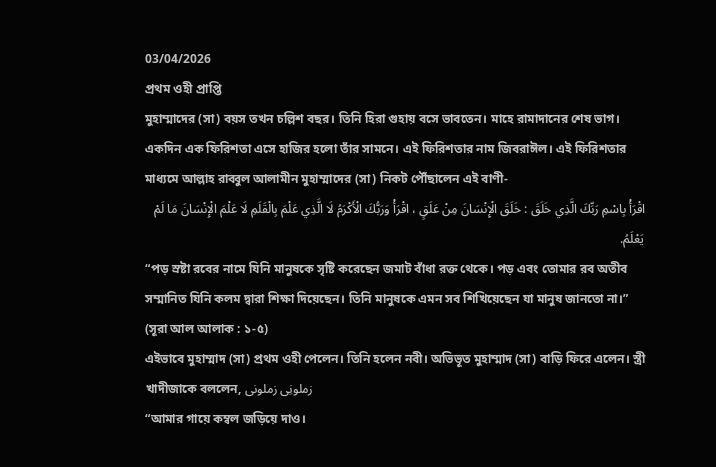03/04/2026
প্রথম ওহী প্রাপ্তি
মুহাম্মাদের (সা) বয়স তখন চল্লিশ বছর। তিনি হিরা গুহায় বসে ভাবতেন। মাহে রামাদানের শেষ ভাগ। একদিন এক ফিরিশতা এসে হাজির হলো তাঁর সামনে। এই ফিরিশতার নাম জিবরাঈল। এই ফিরিশতার মাধ্যমে আল্লাহ রাব্বুল আলামীন মুহাম্মাদের (সা) নিকট পৌঁছালেন এই বাণী-
اقْرَأْ بِاسْمِ رَبِّكَ الَّذِي خَلَقَ : خَلَقَ الْإِنْسَانَ مِنْ عَلَقٍ ، اقْرَأْ وَرَبُّكَ الْأَكْرَمُ لَا الَّذِي عَلْمَ بِالْقَلَمِ لَا عَلْمَ الْإِنْسَانَ مَا لَمْ يَعْلَمُ.
“পড় স্রষ্টা রবের নামে যিনি মানুষকে সৃষ্টি করেছেন জমাট বাঁধা রক্ত থেকে। পড় এবং তোমার রব অতীব সম্মানিত যিনি কলম দ্বারা শিক্ষা দিয়েছেন। তিনি মানুষকে এমন সব শিখিয়েছেন যা মানুষ জানতো না।” (সূরা আল আলাক : ১-৫)
এইভাবে মুহাম্মাদ (সা) প্রথম ওহী পেলেন। তিনি হলেন নবী। অভিভূত মুহাম্মাদ (সা) বাড়ি ফিরে এলেন। স্ত্রী খাদীজাকে বললেন, زملونِی زملونی
“আমার গায়ে কম্বল জড়িয়ে দাও।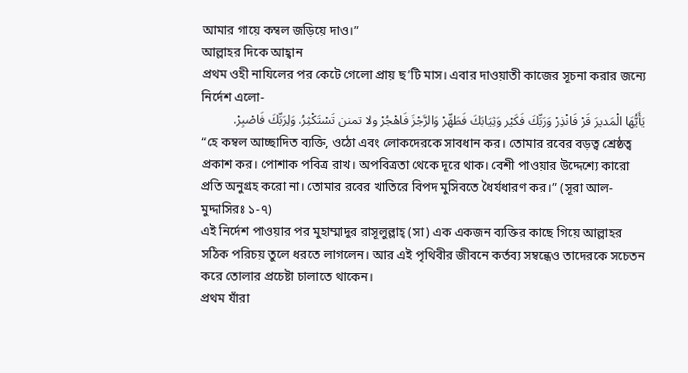আমার গায়ে কম্বল জড়িয়ে দাও।”
আল্লাহর দিকে আহ্বান
প্রথম ওহী নাযিলের পর কেটে গেলো প্রায় ছ’টি মাস। এবার দাওয়াতী কাজের সূচনা করার জন্যে নির্দেশ এলো-
يَأَيُّهَا الْمَديرَ قَرْ فَانْذِرْ وَرَبِّكَ فَكَيْر وَثِيَابَكَ فَطَهِّرْ وَالرَّجْزَ فَاهْجُرْ ولا تمنن تَسْتَكْثِرُ. وَلِرَبِّكَ فَاصْبِرْ.
“হে কম্বল আচ্ছাদিত ব্যক্তি, ওঠো এবং লোকদেরকে সাবধান কর। তোমার রবের বড়ত্ব শ্রেষ্ঠত্ব প্রকাশ কর। পোশাক পবিত্র রাখ। অপবিত্রতা থেকে দূরে থাক। বেশী পাওয়ার উদ্দেশ্যে কারো প্রতি অনুগ্রহ করো না। তোমার রবের খাতিরে বিপদ মুসিবতে ধৈর্যধারণ কর।” (সূরা আল-মুদ্দাসিরঃ ১-৭)
এই নির্দেশ পাওয়ার পর মুহাম্মাদুর রাসূলুল্লাহ্ (সা) এক একজন ব্যক্তির কাছে গিয়ে আল্লাহর সঠিক পরিচয় তুলে ধরতে লাগলেন। আর এই পৃথিবীর জীবনে কর্তব্য সম্বন্ধেও তাদেরকে সচেতন করে তোলার প্রচেষ্টা চালাতে থাকেন।
প্রথম যাঁরা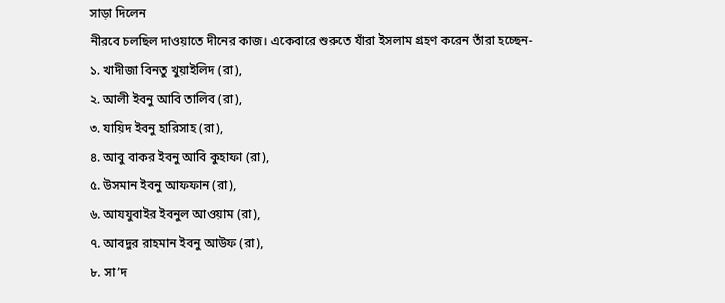সাড়া দিলেন
নীরবে চলছিল দাওয়াতে দীনের কাজ। একেবারে শুরুতে যাঁরা ইসলাম গ্রহণ করেন তাঁরা হচ্ছেন-
১. খাদীজা বিনতু খুয়াইলিদ (রা),
২. আলী ইবনু আবি তালিব (রা),
৩. যায়িদ ইবনু হারিসাহ (রা),
৪. আবু বাকর ইবনু আবি কুহাফা (রা),
৫. উসমান ইবনু আফফান (রা),
৬. আযযুবাইর ইবনুল আওয়াম (রা),
৭. আবদুর রাহমান ইবনু আউফ (রা),
৮. সা’দ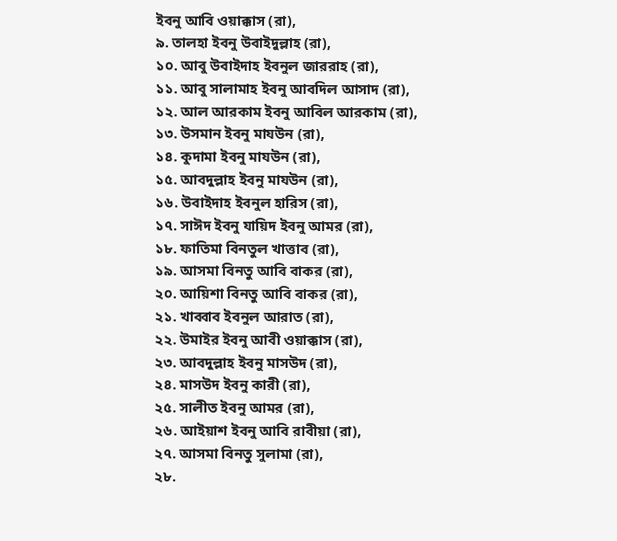ইবনু আবি ওয়াক্কাস (রা),
৯. তালহা ইবনু উবাইদুল্লাহ (রা),
১০. আবু উবাইদাহ ইবনুল জাররাহ (রা),
১১. আবু সালামাহ ইবনু আবদিল আসাদ (রা),
১২. আল আরকাম ইবনু আবিল আরকাম (রা),
১৩. উসমান ইবনু মাযউন (রা),
১৪. কুদামা ইবনু মাযউন (রা),
১৫. আবদুল্লাহ ইবনু মাযউন (রা),
১৬. উবাইদাহ ইবনুল হারিস (রা),
১৭. সাঈদ ইবনু যায়িদ ইবনু আমর (রা),
১৮. ফাতিমা বিনতুল খাত্তাব (রা),
১৯. আসমা বিনতু আবি বাকর (রা),
২০. আয়িশা বিনতু আবি বাকর (রা),
২১. খাব্বাব ইবনুল আরাত (রা),
২২. উমাইর ইবনু আবী ওয়াক্কাস (রা),
২৩. আবদুল্লাহ ইবনু মাসউদ (রা),
২৪. মাসউদ ইবনু কারী (রা),
২৫. সালীত ইবনু আমর (রা),
২৬. আইয়াশ ইবনু আবি রাবীয়া (রা),
২৭. আসমা বিনতু সুলামা (রা),
২৮.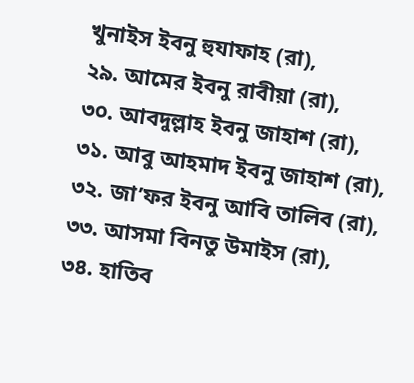খুনাইস ইবনু হুযাফাহ (রা),
২৯. আমের ইবনু রাবীয়া (রা),
৩০. আবদুল্লাহ ইবনু জাহাশ (রা),
৩১. আবু আহমাদ ইবনু জাহাশ (রা),
৩২. জা’ফর ইবনু আবি তালিব (রা),
৩৩. আসমা বিনতু উমাইস (রা),
৩৪. হাতিব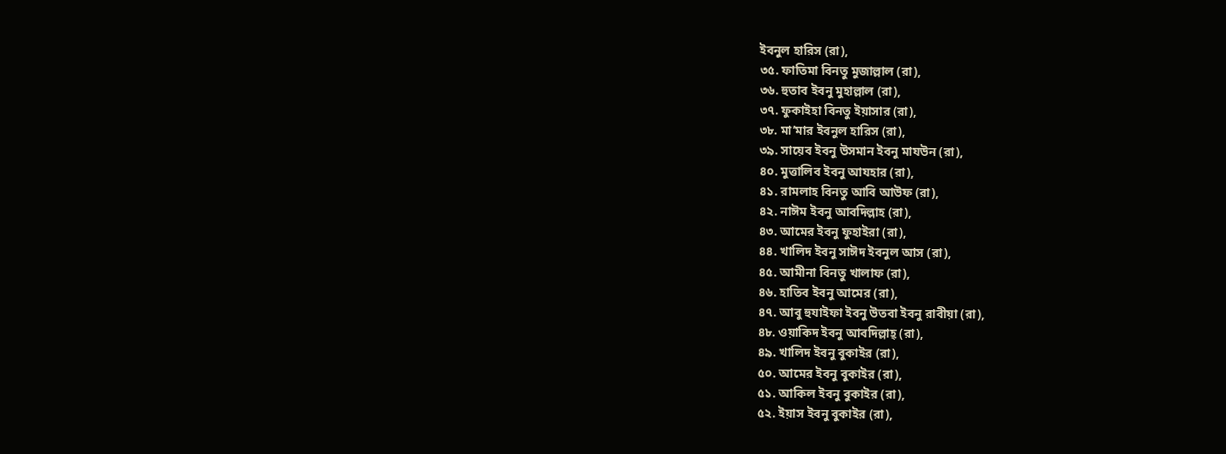ইবনুল হারিস (রা),
৩৫. ফাতিমা বিনতু মুজাল্লাল (রা),
৩৬. হুতাব ইবনু মুহাল্লাল (রা),
৩৭. ফুকাইহা বিনতু ইয়াসার (রা),
৩৮. মা’মার ইবনুল হারিস (রা),
৩৯. সায়েব ইবনু উসমান ইবনু মাযউন (রা),
৪০. মুত্তালিব ইবনু আযহার (রা),
৪১. রামলাহ বিনতু আবি আউফ (রা),
৪২. নাঈম ইবনু আবদিল্লাহ (রা),
৪৩. আমের ইবনু ফুহাইরা (রা),
৪৪. খালিদ ইবনু সাঈদ ইবনুল আস (রা),
৪৫. আমীনা বিনতু খালাফ (রা),
৪৬. হাতিব ইবনু আমের (রা),
৪৭. আবু হুযাইফা ইবনু উতবা ইবনু রাবীয়া (রা),
৪৮. ওয়াকিদ ইবনু আবদিল্লাহ্ (রা),
৪৯. খালিদ ইবনু বুকাইর (রা),
৫০. আমের ইবনু বুকাইর (রা),
৫১. আকিল ইবনু বুকাইর (রা),
৫২. ইয়াস ইবনু বুকাইর (রা),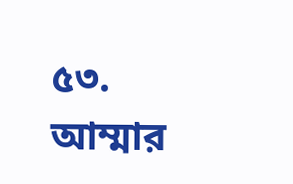৫৩. আম্মার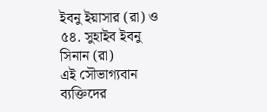ইবনু ইয়াসার (রা) ও
৫৪. সুহাইব ইবনু সিনান (রা)
এই সৌভাগ্যবান ব্যক্তিদের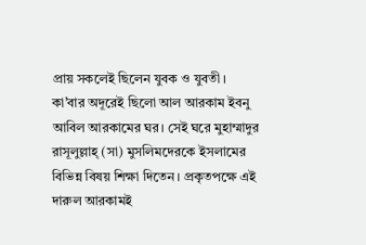প্রায় সকলেই ছিলেন যুবক ও যুবতী। কা’বার অদূরেই ছিলো আল আরকাম ইবনু আবিল আরকামের ঘর। সেই ঘরে মুহাম্মাদুর রাসূলুল্লাহ্ (সা) মুসলিমদেরকে ইসলামের বিভিন্ন বিষয় শিক্ষা দিতেন। প্রকৃতপক্ষে এই দারুল আরকামই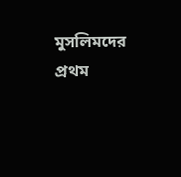মুসলিমদের প্রথম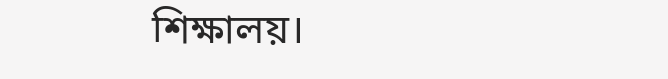শিক্ষালয়।